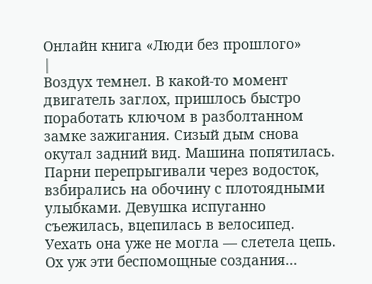Онлайн книга «Люди без прошлого»
|
Воздух темнел. В какой-то момент двигатель заглох, пришлось быстро поработать ключом в разболтанном замке зажигания. Сизый дым снова окутал задний вид. Машина попятилась. Парни перепрыгивали через водосток, взбирались на обочину с плотоядными улыбками. Девушка испуганно съежилась, вцепилась в велосипед. Уехать она уже не могла — слетела цепь. Ох уж эти беспомощные создания…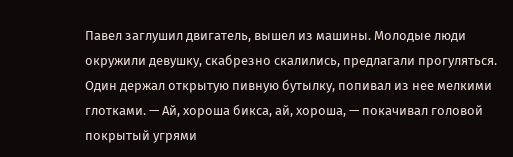Павел заглушил двигатель, вышел из машины. Молодые люди окружили девушку, скабрезно скалились, предлагали прогуляться. Один держал открытую пивную бутылку, попивал из нее мелкими глотками. — Ай, хороша бикса, ай, хороша, — покачивал головой покрытый угрями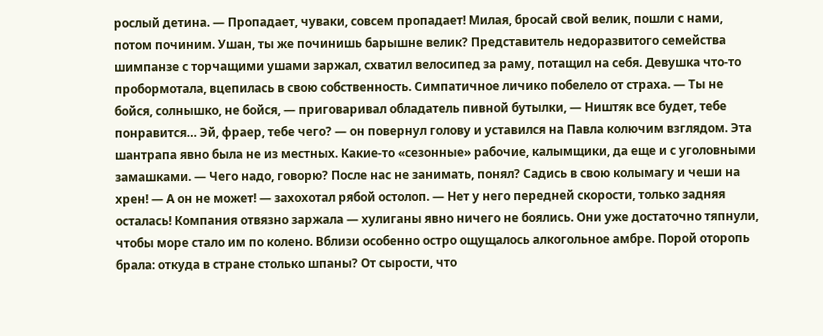рослый детина. — Пропадает, чуваки, совсем пропадает! Милая, бросай свой велик, пошли с нами, потом починим. Ушан, ты же починишь барышне велик? Представитель недоразвитого семейства шимпанзе с торчащими ушами заржал, схватил велосипед за раму, потащил на себя. Девушка что-то пробормотала, вцепилась в свою собственность. Симпатичное личико побелело от страха. — Ты не бойся, солнышко, не бойся, — приговаривал обладатель пивной бутылки, — Ништяк все будет, тебе понравится… Эй, фраер, тебе чего? — он повернул голову и уставился на Павла колючим взглядом. Эта шантрапа явно была не из местных. Какие-то «сезонные» рабочие, калымщики, да еще и с уголовными замашками. — Чего надо, говорю? После нас не занимать, понял? Садись в свою колымагу и чеши на хрен! — А он не может! — захохотал рябой остолоп. — Нет у него передней скорости, только задняя осталась! Компания отвязно заржала — хулиганы явно ничего не боялись. Они уже достаточно тяпнули, чтобы море стало им по колено. Вблизи особенно остро ощущалось алкогольное амбре. Порой оторопь брала: откуда в стране столько шпаны? От сырости, что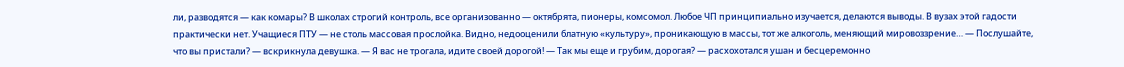ли, разводятся — как комары? В школах строгий контроль, все организованно — октябрята, пионеры, комсомол. Любое ЧП принципиально изучается, делаются выводы. В вузах этой гадости практически нет. Учащиеся ПТУ — не столь массовая прослойка. Видно, недооценили блатную «культуру», проникающую в массы, тот же алкоголь, меняющий мировоззрение… — Послушайте, что вы пристали? — вскрикнула девушка. — Я вас не трогала, идите своей дорогой! — Так мы еще и грубим, дорогая? — расхохотался ушан и бесцеремонно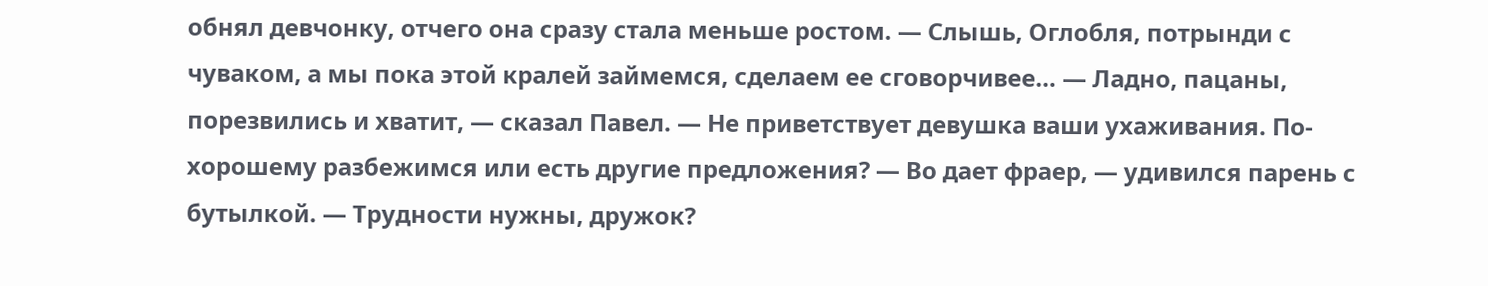обнял девчонку, отчего она сразу стала меньше ростом. — Слышь, Оглобля, потрынди с чуваком, а мы пока этой кралей займемся, сделаем ее сговорчивее… — Ладно, пацаны, порезвились и хватит, — сказал Павел. — Не приветствует девушка ваши ухаживания. По-хорошему разбежимся или есть другие предложения? — Во дает фраер, — удивился парень с бутылкой. — Трудности нужны, дружок?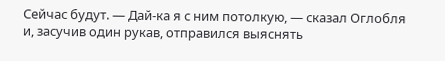Сейчас будут. — Дай-ка я с ним потолкую, — сказал Оглобля и, засучив один рукав, отправился выяснять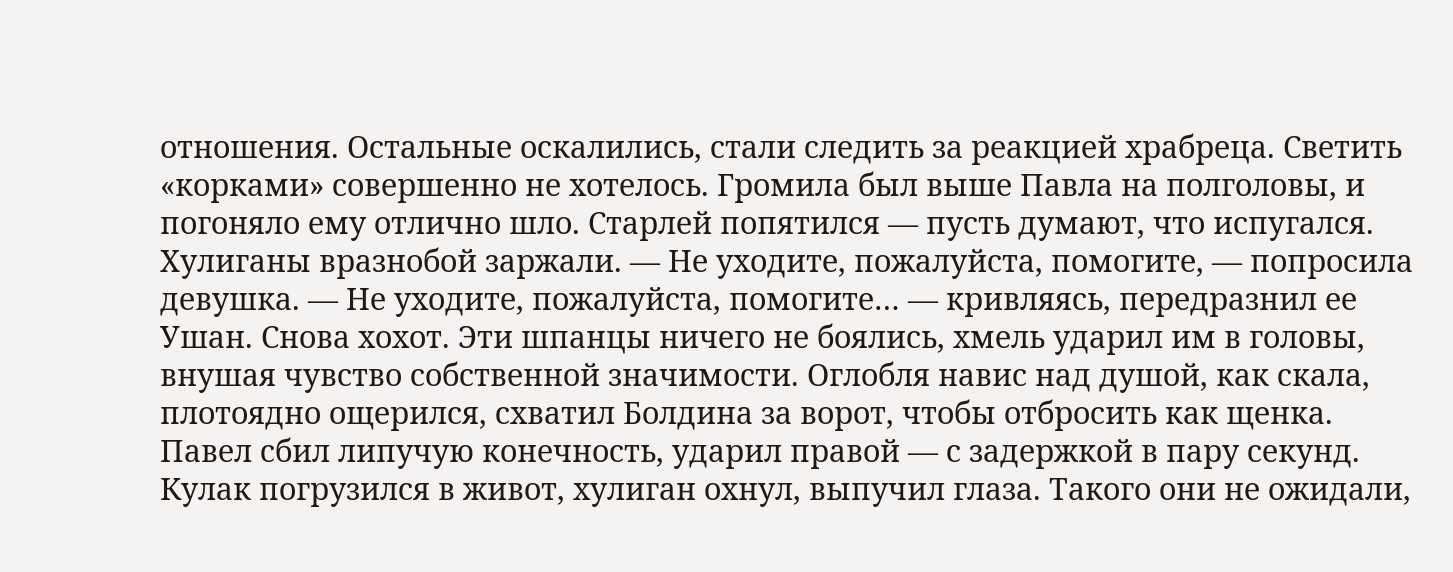отношения. Остальные оскалились, стали следить за реакцией храбреца. Светить «корками» совершенно не хотелось. Громила был выше Павла на полголовы, и погоняло ему отлично шло. Старлей попятился — пусть думают, что испугался. Хулиганы вразнобой заржали. — Не уходите, пожалуйста, помогите, — попросила девушка. — Не уходите, пожалуйста, помогите… — кривляясь, передразнил ее Ушан. Снова хохот. Эти шпанцы ничего не боялись, хмель ударил им в головы, внушая чувство собственной значимости. Оглобля навис над душой, как скала, плотоядно ощерился, схватил Болдина за ворот, чтобы отбросить как щенка. Павел сбил липучую конечность, ударил правой — с задержкой в пару секунд. Кулак погрузился в живот, хулиган охнул, выпучил глаза. Такого они не ожидали,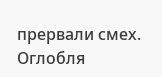прервали смех. Оглобля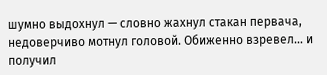шумно выдохнул — словно жахнул стакан первача, недоверчиво мотнул головой. Обиженно взревел… и получил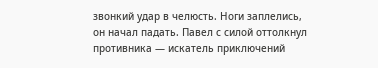звонкий удар в челюсть. Ноги заплелись, он начал падать. Павел с силой оттолкнул противника — искатель приключений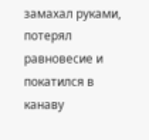замахал руками, потерял равновесие и покатился в канаву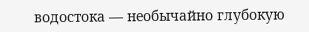водостока — необычайно глубокую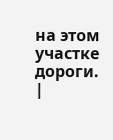на этом участке дороги. |